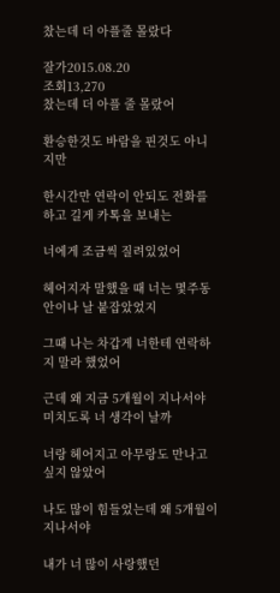찼는데 더 아플줄 몰랐다

잘가2015.08.20
조회13,270
찼는데 더 아플 줄 몰랐어

환승한것도 바람을 핀것도 아니지만

한시간만 연락이 안되도 전화를하고 길게 카톡을 보내는

너에게 조금씩 질려있었어

헤어지자 말했을 때 너는 몇주동안이나 날 붙잡았었지

그때 나는 차갑게 너한테 연락하지 말라 했었어

근데 왜 지금 5개월이 지나서야 미치도록 너 생각이 날까

너랑 헤어지고 아무랑도 만나고 싶지 않았어

나도 많이 힘들었는데 왜 5개월이 지나서야

내가 너 많이 사랑했던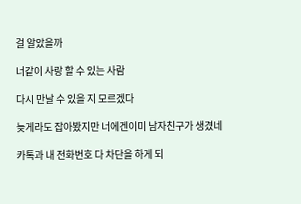걸 알았을까

너같이 사랑 할 수 있는 사람

다시 만날 수 있을 지 모르겠다

늦게라도 잡아봤지만 너에겐이미 남자친구가 생겼네

카톡과 내 전화번호 다 차단을 하게 되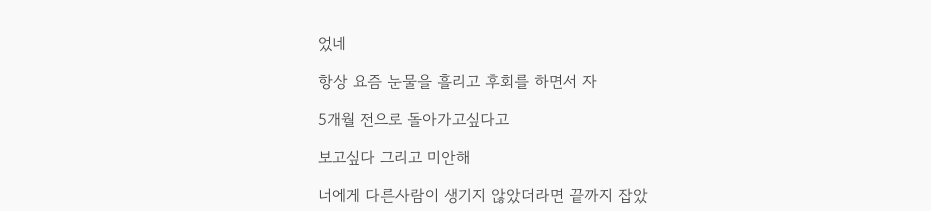었네

항상 요즘 눈물을 흘리고 후회를 하면서 자

5개월 전으로 돌아가고싶다고

보고싶다 그리고 미안해

너에게 다른사람이 생기지 않았더라면 끝까지 잡았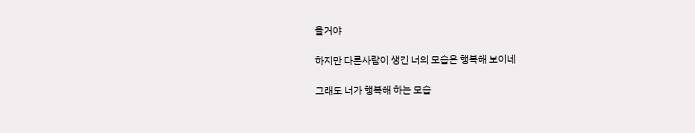을거야

하지만 다른사람이 생긴 너의 모습은 행복해 보이네

그래도 너가 행복해 하는 모습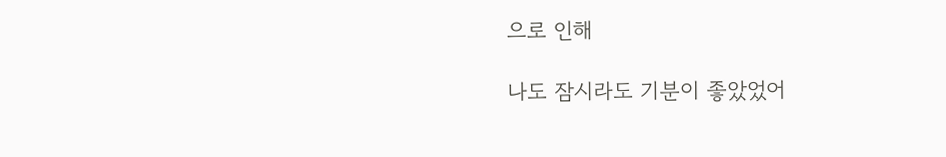으로 인해

나도 잠시라도 기분이 좋았었어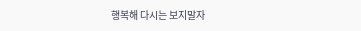행복해 다시는 보지말자